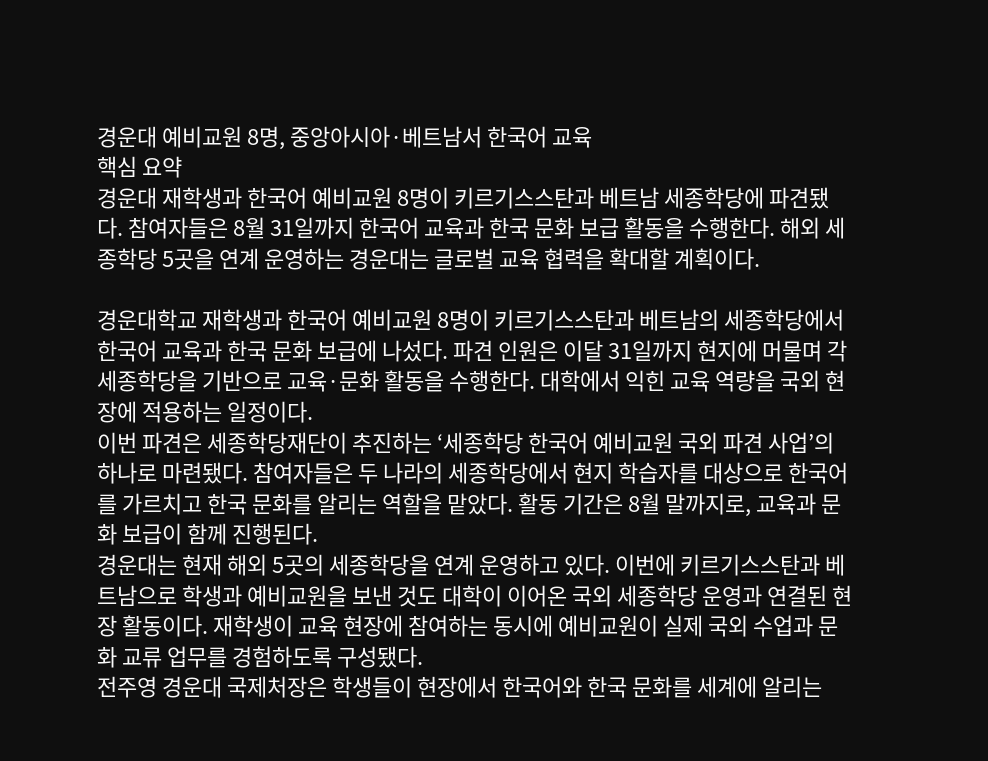경운대 예비교원 8명, 중앙아시아·베트남서 한국어 교육
핵심 요약
경운대 재학생과 한국어 예비교원 8명이 키르기스스탄과 베트남 세종학당에 파견됐다. 참여자들은 8월 31일까지 한국어 교육과 한국 문화 보급 활동을 수행한다. 해외 세종학당 5곳을 연계 운영하는 경운대는 글로벌 교육 협력을 확대할 계획이다.

경운대학교 재학생과 한국어 예비교원 8명이 키르기스스탄과 베트남의 세종학당에서 한국어 교육과 한국 문화 보급에 나섰다. 파견 인원은 이달 31일까지 현지에 머물며 각 세종학당을 기반으로 교육·문화 활동을 수행한다. 대학에서 익힌 교육 역량을 국외 현장에 적용하는 일정이다.
이번 파견은 세종학당재단이 추진하는 ‘세종학당 한국어 예비교원 국외 파견 사업’의 하나로 마련됐다. 참여자들은 두 나라의 세종학당에서 현지 학습자를 대상으로 한국어를 가르치고 한국 문화를 알리는 역할을 맡았다. 활동 기간은 8월 말까지로, 교육과 문화 보급이 함께 진행된다.
경운대는 현재 해외 5곳의 세종학당을 연계 운영하고 있다. 이번에 키르기스스탄과 베트남으로 학생과 예비교원을 보낸 것도 대학이 이어온 국외 세종학당 운영과 연결된 현장 활동이다. 재학생이 교육 현장에 참여하는 동시에 예비교원이 실제 국외 수업과 문화 교류 업무를 경험하도록 구성됐다.
전주영 경운대 국제처장은 학생들이 현장에서 한국어와 한국 문화를 세계에 알리는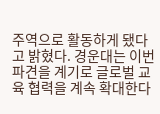주역으로 활동하게 됐다고 밝혔다. 경운대는 이번 파견을 계기로 글로벌 교육 협력을 계속 확대한다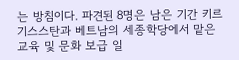는 방침이다. 파견된 8명은 남은 기간 키르기스스탄과 베트남의 세종학당에서 맡은 교육 및 문화 보급 일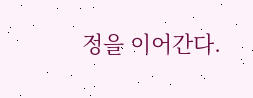정을 이어간다.